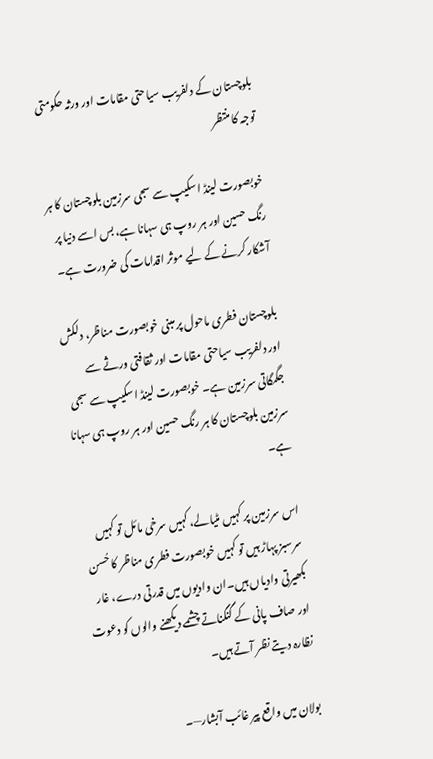بلوچستان کے دلفریب سیاحتی مقامات اور ورثہ حکومتی توجہ کا منتظر

خوبصورت لینڈ اسکیپ سے سجی سرزمین بلوچستان کا ہر رنگ حسین اور ہر روپ ہی سہانا ہے، بس اسے دنیا پر آشکار کرنے کے لیے موثر اقدامات کی ضرورت ہے۔

بلوچستان فطری ماحول پر مبنی خوبصورت مناظر، دلکش اور دلفریب سیاحتی مقامات اور ثقافتی ورثے سے جگمگاتی سرزمین ہے۔ خوبصورت لینڈ اسکیپ سے سجی سرزمین بلوچستان کا ہر رنگ حسین اور ہر روپ ہی سہانا ہے۔

اس سرزمین پر کہیں مٹیالے، کہیں سرخی مائل تو کہیں سرسبز پہاڑ ہیں تو کہیں خوبصورت فطری مناظر کا حُسن بکھیرتی وادیاں ہیں۔ان وادیوں میں قدرتی درے، غار اور صاف پانی کے گنگناتے چشمے دیکھنے والوں کو دعوت نظارہ دیتے نظر آتے ہیں۔

بولان میں واقع پیر غائب آبشار—۔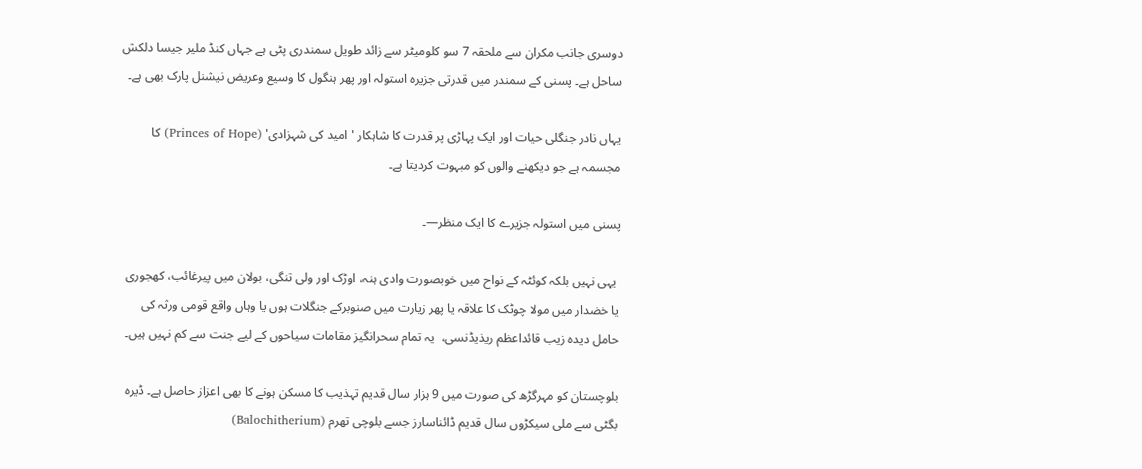دوسری جانب مکران سے ملحقہ 7 سو کلومیٹر سے زائد طویل سمندری پٹی ہے جہاں کنڈ ملیر جیسا دلکش ساحل ہے۔ پسنی کے سمندر میں قدرتی جزیرہ استولہ اور پھر ہنگول کا وسیع وعریض نیشنل پارک بھی ہے۔

یہاں نادر جنگلی حیات اور ایک پہاڑی پر قدرت کا شاہکار 'امید کی شہزادی' (Princes of Hope) کا مجسمہ ہے جو دیکھنے والوں کو مبہوت کردیتا ہے۔

پسنی میں استولہ جزیرے کا ایک منظر—۔

 یہی نہیں بلکہ کوئٹہ کے نواح میں خوبصورت وادی ہنہ، اوڑک اور ولی تنگی، بولان میں پیرغائب، کھجوری یا خضدار میں مولا چوٹک کا علاقہ یا پھر زیارت میں صنوبرکے جنگلات ہوں یا وہاں واقع قومی ورثہ کی حامل دیدہ زیب قائداعظم ریذیڈنسی،  یہ تمام سحرانگیز مقامات سیاحوں کے لیے جنت سے کم نہیں ہیں۔

بلوچستان کو مہرگڑھ کی صورت میں 9 ہزار سال قدیم تہذیب کا مسکن ہونے کا بھی اعزاز حاصل ہے۔ ڈیرہ بگٹی سے ملی سیکڑوں سال قدیم ڈائناسارز جسے بلوچی تھرم (Balochitherium)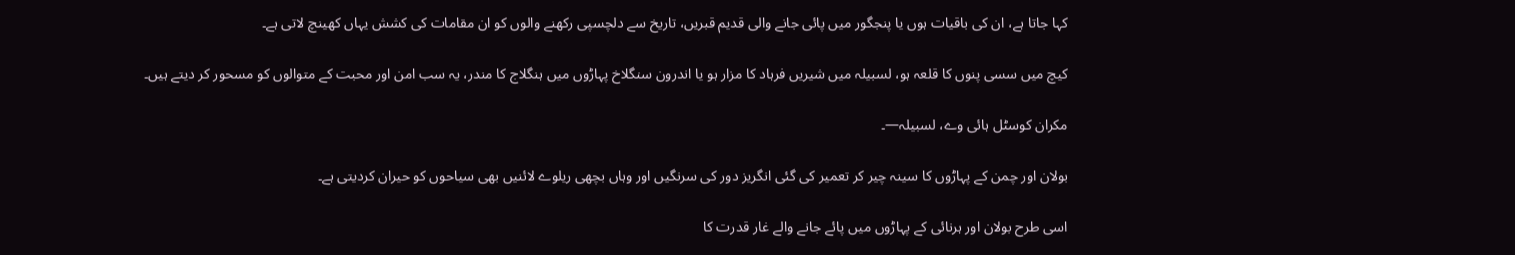کہا جاتا ہے، ان کی باقیات ہوں یا پنجگور میں پائی جانے والی قدیم قبریں، تاریخ سے دلچسپی رکھنے والوں کو ان مقامات کی کشش یہاں کھینچ لاتی ہے۔

کیچ میں سسی پنوں کا قلعہ ہو، لسبیلہ میں شیریں فرہاد کا مزار ہو یا اندرون سنگلاخ پہاڑوں میں ہنگلاج کا مندر، یہ سب امن اور محبت کے متوالوں کو مسحور کر دیتے ہیں۔

مکران کوسٹل ہائی وے، لسبیلہ—۔

بولان اور چمن کے پہاڑوں کا سینہ چیر کر تعمیر کی گئی انگریز دور کی سرنگیں اور وہاں بچھی ریلوے لائنیں بھی سیاحوں کو حیران کردیتی ہے۔

اسی طرح بولان اور ہرنائی کے پہاڑوں میں پائے جانے والے غار قدرت کا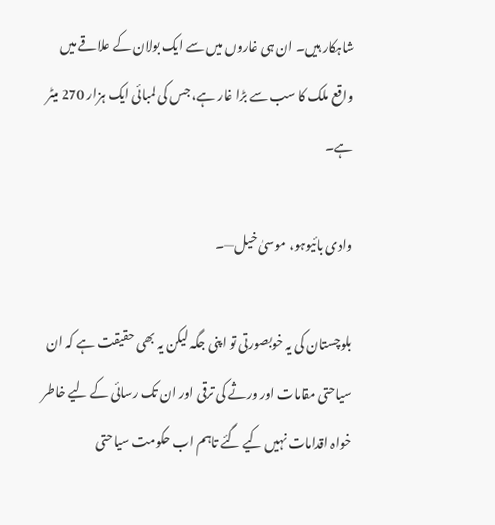شاہکار ہیں۔ ان ہی غاروں میں سے ایک بولان کے علاقے میں واقع ملک کا سب سے بڑا غار ہے، جس کی لمبائی ایک ہزار 270 میٹر ہے۔

وادی بائیوہو، موسیٰ خیل—۔

بلوچستان کی یہ خوبصورتی تو اپنی جگہ لیکن یہ بھی حقیقت ہے کہ ان سیاحتی مقامات اور ورثے کی ترقی اور ان تک رسائی کے لیے خاطر خواہ اقدامات نہیں کیے گئے تاہم اب حکومت سیاحتی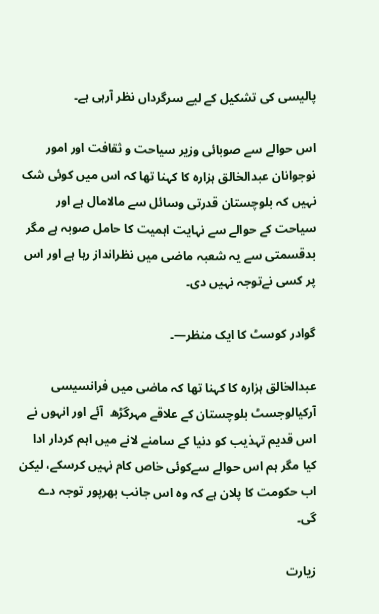پالیسی کی تشکیل کے لیے سرگرداں نظر آرہی ہے۔

اس حوالے سے صوبائی وزیر سیاحت و ثقافت اور امور نوجوانان عبدالخالق ہزارہ کا کہنا تھا کہ اس میں کوئی شک نہیں کہ بلوچستان قدرتی وسائل سے مالامال ہے اور سیاحت کے حوالے سے نہایت اہمیت کا حامل صوبہ ہے مگر بدقسمتی سے یہ شعبہ ماضی میں نظرانداز رہا ہے اور اس پر کسی نےتوجہ نہیں دی۔

گوادر کوسٹ کا ایک منظر—۔

عبدالخالق ہزارہ کا کہنا تھا کہ ماضی میں فرانسیسی آرکیالوجسٹ بلوچستان کے علاقے مہرگڑھ  آئے اور انہوں نے اس قدیم تہذیب کو دنیا کے سامنے لانے میں اہم کردار ادا کیا مگر ہم اس حوالے سےکوئی خاص کام نہیں کرسکے، لیکن اب حکومت کا پلان ہے کہ وہ اس جانب بھرپور توجہ دے گی۔

زیارت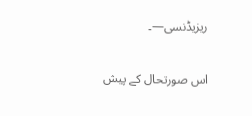ریزیڈنسی—۔

اس صورتحال کے پیش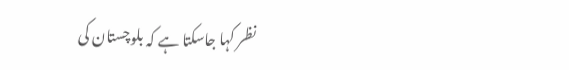نظر کہا جاسکتا ہے کہ بلوچستان کی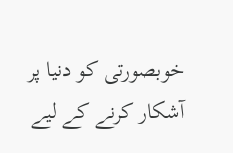خوبصورتی کو دنیا پر آشکار کرنے کے لیے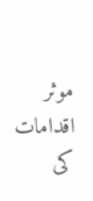موثر اقدامات کی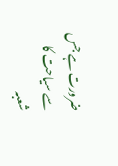ضرورت ہے جس سے سیاحت کا شعبہ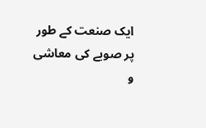ایک صنعت کے طور پر صوبے کی معاشی و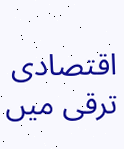اقتصادی ترقی میں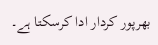بھرپور کردار ادا کرسکتا ہے۔